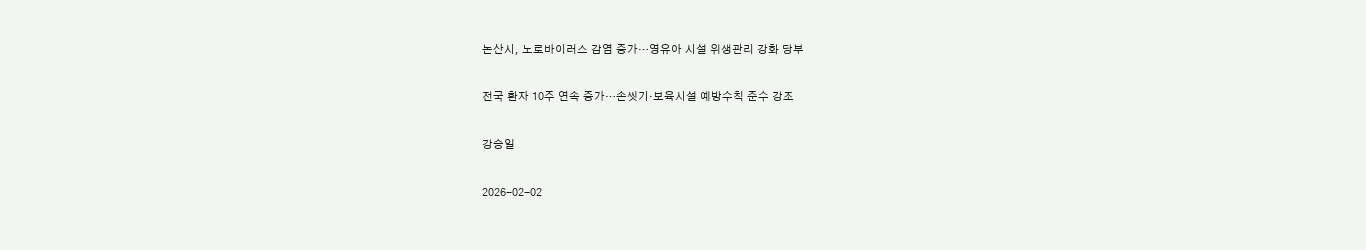논산시, 노로바이러스 감염 증가…영유아 시설 위생관리 강화 당부

전국 환자 10주 연속 증가…손씻기·보육시설 예방수칙 준수 강조

강승일

2026-02-02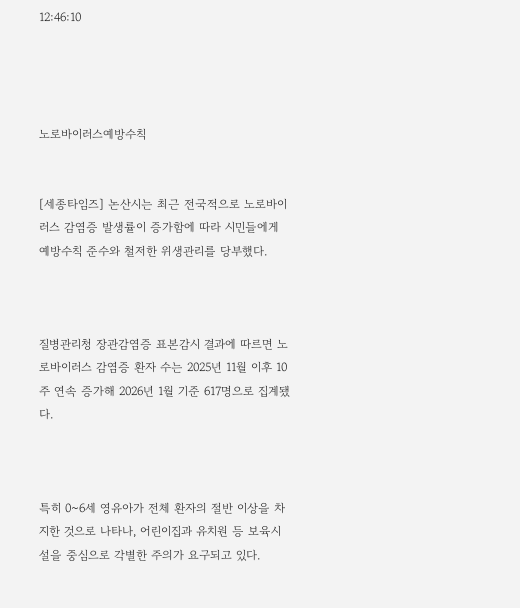12:46:10




노로바이러스예방수칙


[세종타임즈] 논산시는 최근 전국적으로 노로바이러스 감염증 발생률이 증가함에 따라 시민들에게 예방수칙 준수와 철저한 위생관리를 당부했다.



질병관리청 장관감염증 표본감시 결과에 따르면 노로바이러스 감염증 환자 수는 2025년 11월 이후 10주 연속 증가해 2026년 1월 기준 617명으로 집계됐다.



특히 0~6세 영유아가 전체 환자의 절반 이상을 차지한 것으로 나타나, 어린이집과 유치원 등 보육시설을 중심으로 각별한 주의가 요구되고 있다.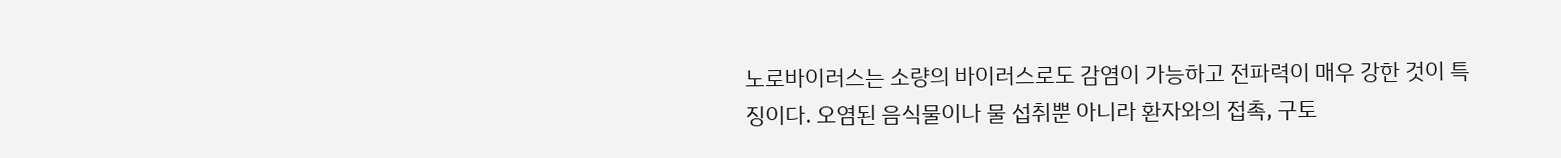노로바이러스는 소량의 바이러스로도 감염이 가능하고 전파력이 매우 강한 것이 특징이다. 오염된 음식물이나 물 섭취뿐 아니라 환자와의 접촉, 구토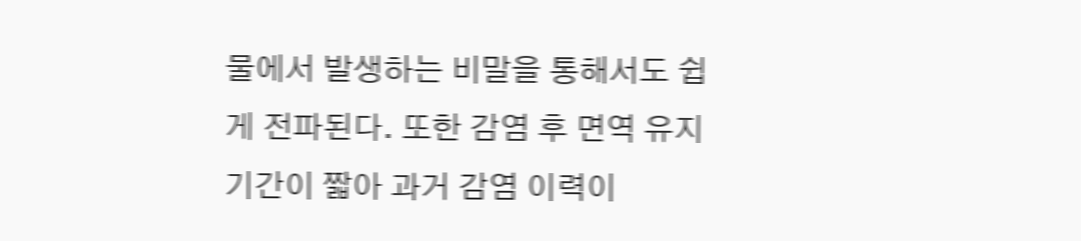물에서 발생하는 비말을 통해서도 쉽게 전파된다. 또한 감염 후 면역 유지 기간이 짧아 과거 감염 이력이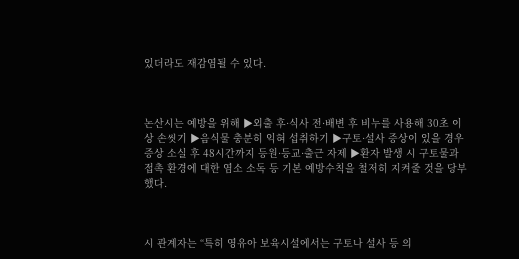있더라도 재감염될 수 있다.



논산시는 예방을 위해 ▶외출 후·식사 전·배변 후 비누를 사용해 30초 이상 손씻기 ▶음식물 충분히 익혀 섭취하기 ▶구토·설사 증상이 있을 경우 증상 소실 후 48시간까지 등원·등교·출근 자제 ▶환자 발생 시 구토물과 접촉 환경에 대한 염소 소독 등 기본 예방수칙을 철저히 지켜줄 것을 당부했다.



시 관계자는 “특히 영유아 보육시설에서는 구토나 설사 등 의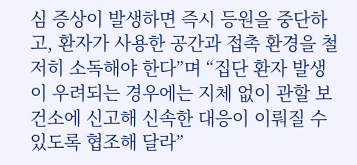심 증상이 발생하면 즉시 등원을 중단하고, 환자가 사용한 공간과 접촉 환경을 철저히 소독해야 한다”며 “집단 환자 발생이 우려되는 경우에는 지체 없이 관할 보건소에 신고해 신속한 대응이 이뤄질 수 있도록 협조해 달라”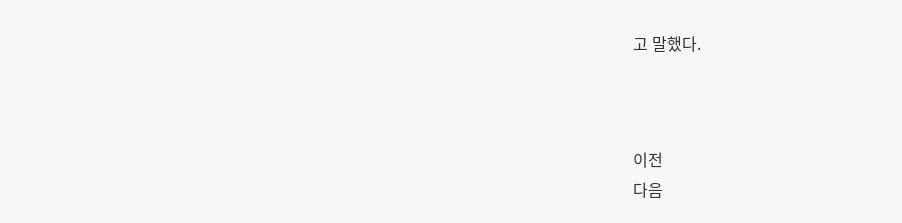고 말했다.



이전
다음